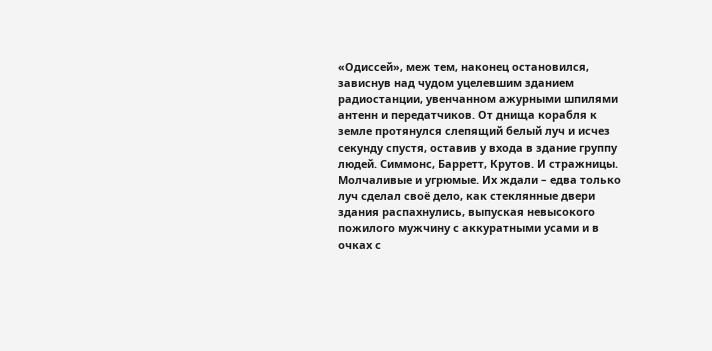«Одиссей», меж тем, наконец остановился, зависнув над чудом уцелевшим зданием радиостанции, увенчанном ажурными шпилями антенн и передатчиков. От днища корабля к земле протянулся слепящий белый луч и исчез секунду спустя, оставив у входа в здание группу людей. Симмонс, Барретт, Крутов. И стражницы. Молчаливые и угрюмые. Их ждали – едва только луч сделал своё дело, как стеклянные двери здания распахнулись, выпуская невысокого пожилого мужчину с аккуратными усами и в очках с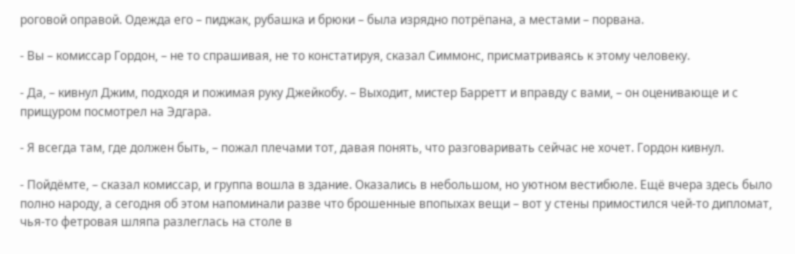роговой оправой. Одежда его – пиджак, рубашка и брюки – была изрядно потрёпана, а местами – порвана.

- Вы – комиссар Гордон, – не то спрашивая, не то констатируя, сказал Симмонс, присматриваясь к этому человеку.

- Да, – кивнул Джим, подходя и пожимая руку Джейкобу. – Выходит, мистер Барретт и вправду с вами, – он оценивающе и с прищуром посмотрел на Эдгара.

- Я всегда там, где должен быть, – пожал плечами тот, давая понять, что разговаривать сейчас не хочет. Гордон кивнул.

- Пойдёмте, – сказал комиссар, и группа вошла в здание. Оказались в небольшом, но уютном вестибюле. Ещё вчера здесь было полно народу, а сегодня об этом напоминали разве что брошенные впопыхах вещи – вот у стены примостился чей-то дипломат, чья-то фетровая шляпа разлеглась на столе в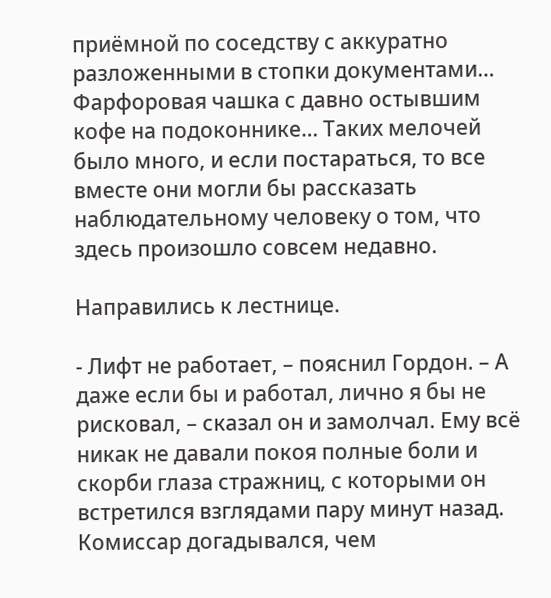приёмной по соседству с аккуратно разложенными в стопки документами… Фарфоровая чашка с давно остывшим кофе на подоконнике… Таких мелочей было много, и если постараться, то все вместе они могли бы рассказать наблюдательному человеку о том, что здесь произошло совсем недавно.

Направились к лестнице.

- Лифт не работает, – пояснил Гордон. – А даже если бы и работал, лично я бы не рисковал, – сказал он и замолчал. Ему всё никак не давали покоя полные боли и скорби глаза стражниц, с которыми он встретился взглядами пару минут назад. Комиссар догадывался, чем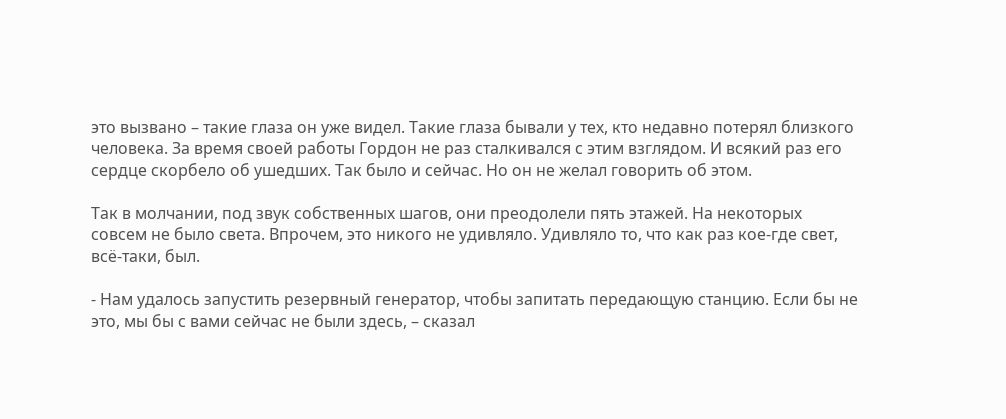это вызвано – такие глаза он уже видел. Такие глаза бывали у тех, кто недавно потерял близкого человека. За время своей работы Гордон не раз сталкивался с этим взглядом. И всякий раз его сердце скорбело об ушедших. Так было и сейчас. Но он не желал говорить об этом.

Так в молчании, под звук собственных шагов, они преодолели пять этажей. На некоторых совсем не было света. Впрочем, это никого не удивляло. Удивляло то, что как раз кое-где свет, всё-таки, был.

- Нам удалось запустить резервный генератор, чтобы запитать передающую станцию. Если бы не это, мы бы с вами сейчас не были здесь, – сказал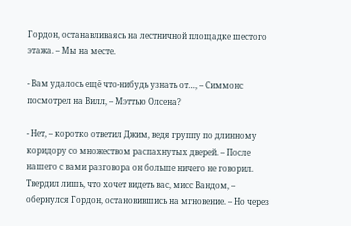Гордон, останавливаясь на лестничной площадке шестого этажа. – Мы на месте.

- Вам удалось ещё что-нибудь узнать от…, – Симмонс посмотрел на Вилл, – Мэттью Олсена?

- Нет, – коротко ответил Джим, ведя группу по длинному коридору со множеством распахнутых дверей. – После нашего с вами разговора он больше ничего не говорил. Твердил лишь, что хочет видеть вас, мисс Вандом, – обернулся Гордон, остановившись на мгновение. – Но через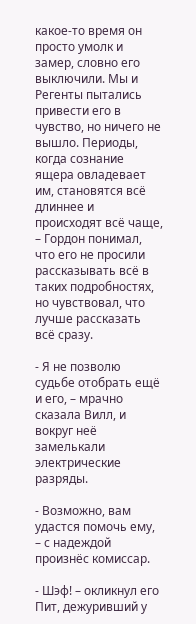какое-то время он просто умолк и замер, словно его выключили. Мы и Регенты пытались привести его в чувство, но ничего не вышло. Периоды, когда сознание ящера овладевает им, становятся всё длиннее и происходят всё чаще, – Гордон понимал, что его не просили рассказывать всё в таких подробностях, но чувствовал, что лучше рассказать всё сразу.

- Я не позволю судьбе отобрать ещё и его, – мрачно сказала Вилл, и вокруг неё замелькали электрические разряды.

- Возможно, вам удастся помочь ему, – с надеждой произнёс комиссар.

- Шэф! – окликнул его Пит, дежуривший у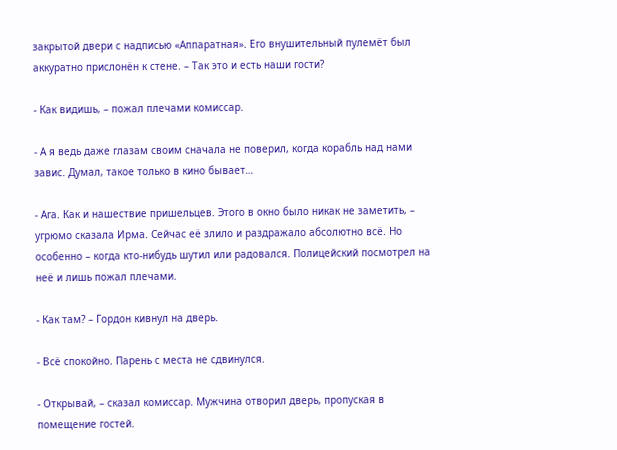закрытой двери с надписью «Аппаратная». Его внушительный пулемёт был аккуратно прислонён к стене. – Так это и есть наши гости?

- Как видишь, – пожал плечами комиссар.

- А я ведь даже глазам своим сначала не поверил, когда корабль над нами завис. Думал, такое только в кино бывает…

- Ага. Как и нашествие пришельцев. Этого в окно было никак не заметить, – угрюмо сказала Ирма. Сейчас её злило и раздражало абсолютно всё. Но особенно – когда кто-нибудь шутил или радовался. Полицейский посмотрел на неё и лишь пожал плечами.

- Как там? – Гордон кивнул на дверь.

- Всё спокойно. Парень с места не сдвинулся.

- Открывай, – сказал комиссар. Мужчина отворил дверь, пропуская в помещение гостей.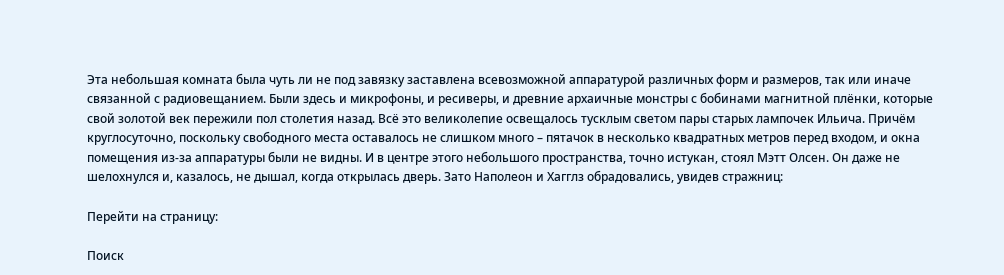Эта небольшая комната была чуть ли не под завязку заставлена всевозможной аппаратурой различных форм и размеров, так или иначе связанной с радиовещанием. Были здесь и микрофоны, и ресиверы, и древние архаичные монстры с бобинами магнитной плёнки, которые свой золотой век пережили пол столетия назад. Всё это великолепие освещалось тусклым светом пары старых лампочек Ильича. Причём круглосуточно, поскольку свободного места оставалось не слишком много – пятачок в несколько квадратных метров перед входом, и окна помещения из-за аппаратуры были не видны. И в центре этого небольшого пространства, точно истукан, стоял Мэтт Олсен. Он даже не шелохнулся и, казалось, не дышал, когда открылась дверь. Зато Наполеон и Хагглз обрадовались, увидев стражниц:

Перейти на страницу:

Поиск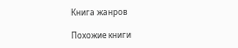Книга жанров

Похожие книги